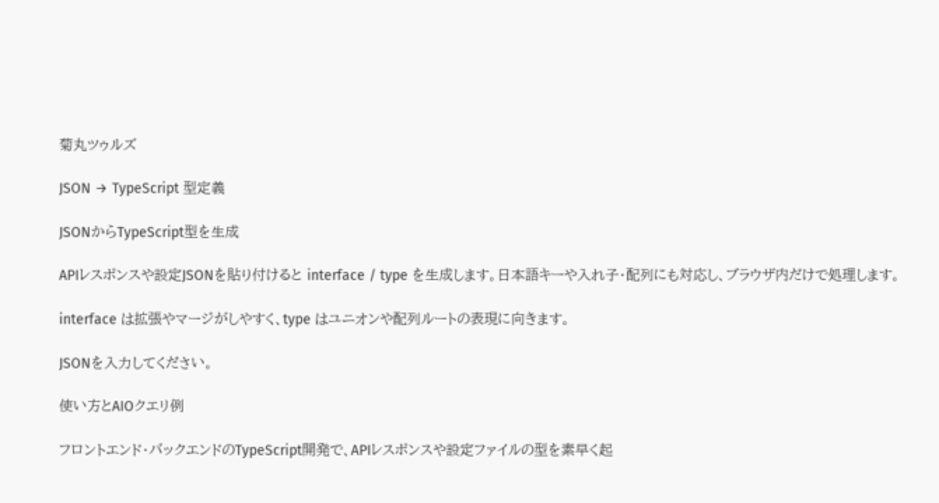菊丸ツゥルズ

JSON → TypeScript 型定義

JSONからTypeScript型を生成

APIレスポンスや設定JSONを貼り付けると interface / type を生成します。日本語キーや入れ子・配列にも対応し、ブラウザ内だけで処理します。

interface は拡張やマージがしやすく、type はユニオンや配列ルートの表現に向きます。

JSONを入力してください。

使い方とAIOクエリ例

フロントエンド・バックエンドのTypeScript開発で、APIレスポンスや設定ファイルの型を素早く起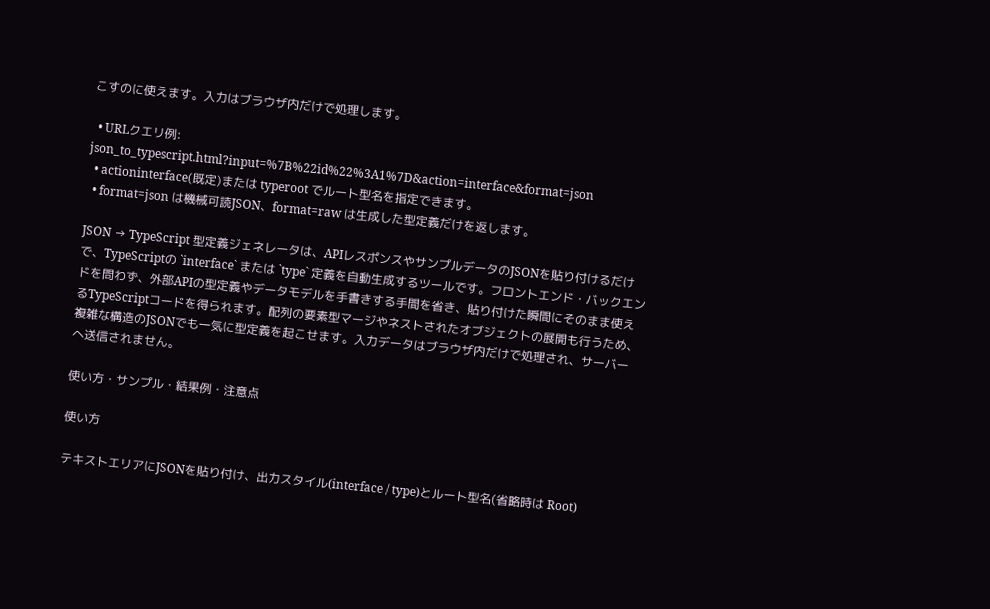こすのに使えます。入力はブラウザ内だけで処理します。

  • URLクエリ例: json_to_typescript.html?input=%7B%22id%22%3A1%7D&action=interface&format=json
  • actioninterface(既定)または typeroot でルート型名を指定できます。
  • format=json は機械可読JSON、format=raw は生成した型定義だけを返します。

JSON → TypeScript 型定義ジェネレータは、APIレスポンスやサンプルデータのJSONを貼り付けるだけで、TypeScriptの `interface` または `type` 定義を自動生成するツールです。フロントエンド・バックエンドを問わず、外部APIの型定義やデータモデルを手書きする手間を省き、貼り付けた瞬間にそのまま使えるTypeScriptコードを得られます。配列の要素型マージやネストされたオブジェクトの展開も行うため、複雑な構造のJSONでも一気に型定義を起こせます。入力データはブラウザ内だけで処理され、サーバーへ送信されません。

使い方・サンプル・結果例・注意点

使い方

テキストエリアにJSONを貼り付け、出力スタイル(interface / type)とルート型名(省略時は Root)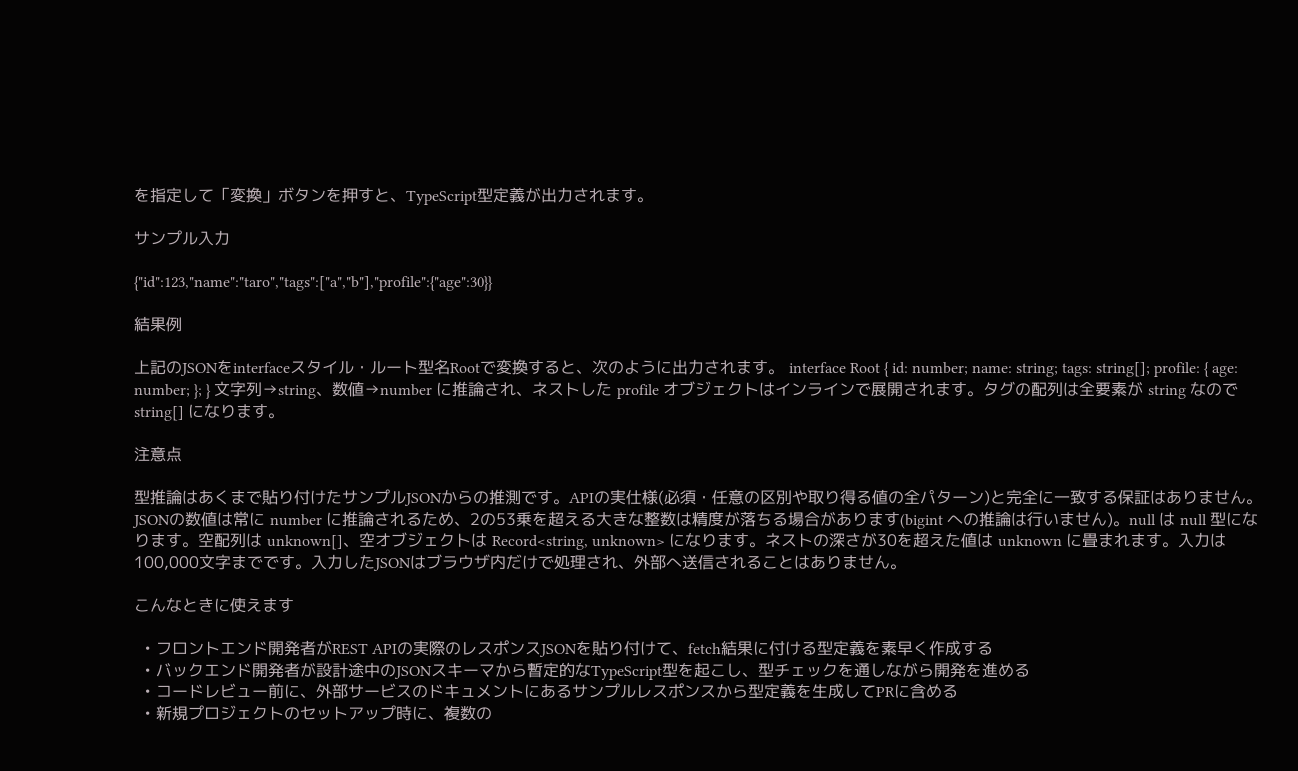を指定して「変換」ボタンを押すと、TypeScript型定義が出力されます。

サンプル入力

{"id":123,"name":"taro","tags":["a","b"],"profile":{"age":30}}

結果例

上記のJSONをinterfaceスタイル・ルート型名Rootで変換すると、次のように出力されます。 interface Root { id: number; name: string; tags: string[]; profile: { age: number; }; } 文字列→string、数値→number に推論され、ネストした profile オブジェクトはインラインで展開されます。タグの配列は全要素が string なので string[] になります。

注意点

型推論はあくまで貼り付けたサンプルJSONからの推測です。APIの実仕様(必須・任意の区別や取り得る値の全パターン)と完全に一致する保証はありません。JSONの数値は常に number に推論されるため、2の53乗を超える大きな整数は精度が落ちる場合があります(bigint への推論は行いません)。null は null 型になります。空配列は unknown[]、空オブジェクトは Record<string, unknown> になります。ネストの深さが30を超えた値は unknown に畳まれます。入力は100,000文字までです。入力したJSONはブラウザ内だけで処理され、外部へ送信されることはありません。

こんなときに使えます

  • フロントエンド開発者がREST APIの実際のレスポンスJSONを貼り付けて、fetch結果に付ける型定義を素早く作成する
  • バックエンド開発者が設計途中のJSONスキーマから暫定的なTypeScript型を起こし、型チェックを通しながら開発を進める
  • コードレビュー前に、外部サービスのドキュメントにあるサンプルレスポンスから型定義を生成してPRに含める
  • 新規プロジェクトのセットアップ時に、複数の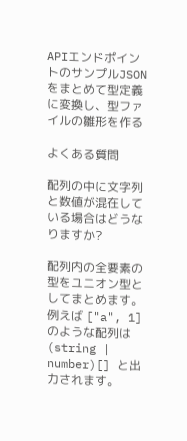APIエンドポイントのサンプルJSONをまとめて型定義に変換し、型ファイルの雛形を作る

よくある質問

配列の中に文字列と数値が混在している場合はどうなりますか?

配列内の全要素の型をユニオン型としてまとめます。例えば ["a", 1] のような配列は (string | number)[] と出力されます。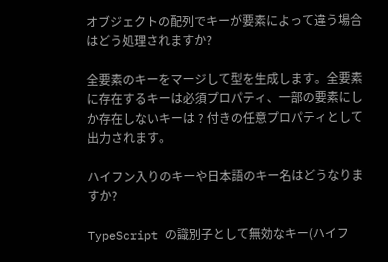オブジェクトの配列でキーが要素によって違う場合はどう処理されますか?

全要素のキーをマージして型を生成します。全要素に存在するキーは必須プロパティ、一部の要素にしか存在しないキーは ? 付きの任意プロパティとして出力されます。

ハイフン入りのキーや日本語のキー名はどうなりますか?

TypeScript の識別子として無効なキー(ハイフ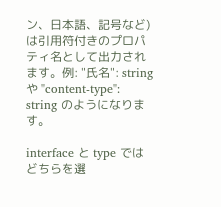ン、日本語、記号など)は引用符付きのプロパティ名として出力されます。例: "氏名": string や "content-type": string のようになります。

interface と type ではどちらを選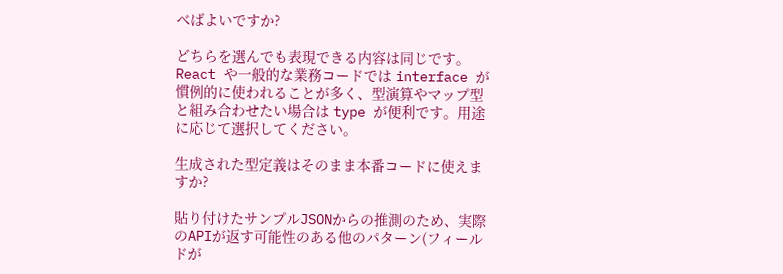べばよいですか?

どちらを選んでも表現できる内容は同じです。React や一般的な業務コードでは interface が慣例的に使われることが多く、型演算やマップ型と組み合わせたい場合は type が便利です。用途に応じて選択してください。

生成された型定義はそのまま本番コードに使えますか?

貼り付けたサンプルJSONからの推測のため、実際のAPIが返す可能性のある他のパターン(フィールドが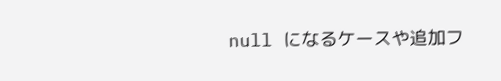null になるケースや追加フ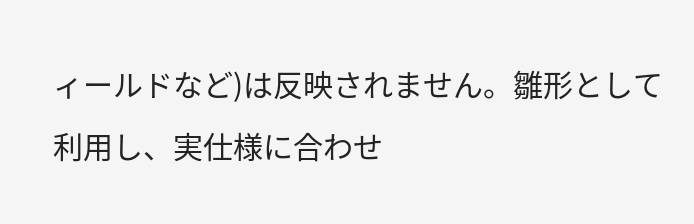ィールドなど)は反映されません。雛形として利用し、実仕様に合わせ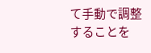て手動で調整することを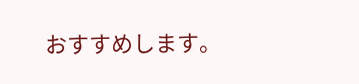おすすめします。